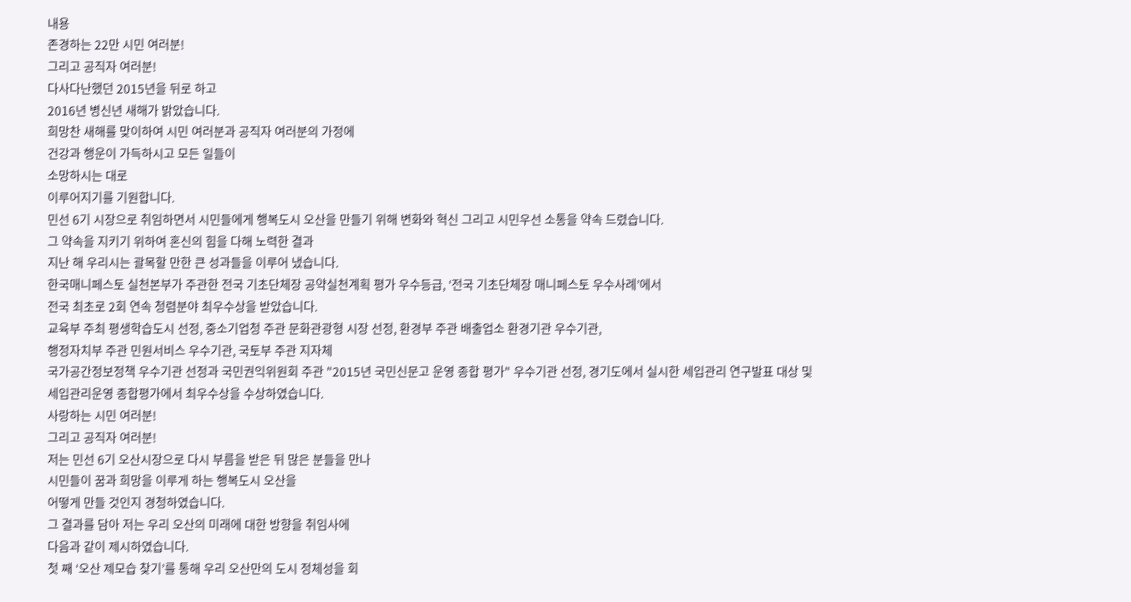내용
존경하는 22만 시민 여러분!
그리고 공직자 여러분!
다사다난했던 2015년을 뒤로 하고
2016년 병신년 새해가 밝았습니다.
희망찬 새해를 맞이하여 시민 여러분과 공직자 여러분의 가정에
건강과 행운이 가득하시고 모든 일들이
소망하시는 대로
이루어지기를 기원합니다.
민선 6기 시장으로 취임하면서 시민들에게 행복도시 오산을 만들기 위해 변화와 혁신 그리고 시민우선 소통을 약속 드렸습니다.
그 약속을 지키기 위하여 혼신의 힘을 다해 노력한 결과
지난 해 우리시는 괄목할 만한 큰 성과들을 이루어 냈습니다.
한국매니페스토 실천본부가 주관한 전국 기초단체장 공약실천계획 평가 우수등급, ‘전국 기초단체장 매니페스토 우수사례’에서
전국 최초로 2회 연속 청렴분야 최우수상을 받았습니다.
교육부 주최 평생학습도시 선정, 중소기업청 주관 문화관광형 시장 선정, 환경부 주관 배출업소 환경기관 우수기관,
행정자치부 주관 민원서비스 우수기관, 국토부 주관 지자체
국가공간정보정책 우수기관 선정과 국민권익위원회 주관 "2015년 국민신문고 운영 종합 평가" 우수기관 선정, 경기도에서 실시한 세입관리 연구발표 대상 및
세입관리운영 종합평가에서 최우수상을 수상하였습니다.
사랑하는 시민 여러분!
그리고 공직자 여러분!
저는 민선 6기 오산시장으로 다시 부름을 받은 뒤 많은 분들을 만나
시민들이 꿈과 희망을 이루게 하는 행복도시 오산을
어떻게 만들 것인지 경청하였습니다.
그 결과를 담아 저는 우리 오산의 미래에 대한 방향을 취임사에
다음과 같이 제시하였습니다.
첫 째 ‘오산 제모습 찾기’를 통해 우리 오산만의 도시 정체성을 회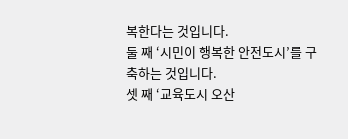복한다는 것입니다.
둘 째 ‘시민이 행복한 안전도시’를 구축하는 것입니다.
셋 째 ‘교육도시 오산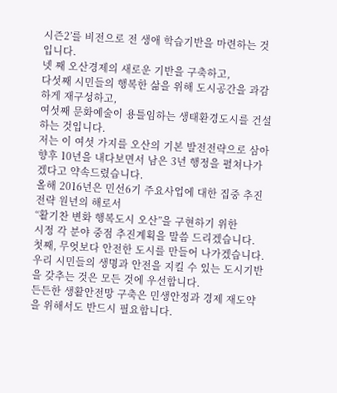시즌2’를 비전으로 전 생애 학습기반을 마련하는 것입니다.
넷 째 오산경제의 새로운 기반을 구축하고,
다섯째 시민들의 행복한 삶을 위해 도시공간을 과감하게 재구성하고,
여섯째 문화예술이 용틀임하는 생태환경도시를 건설하는 것입니다.
저는 이 여섯 가지를 오산의 기본 발전전략으로 삼아 향후 10년을 내다보면서 남은 3년 행정을 펼쳐나가겠다고 약속드렸습니다.
올해 2016년은 민선6기 주요사업에 대한 집중 추진 전략 원년의 해로서
“활기찬 변화 행복도시 오산”을 구현하기 위한
시정 각 분야 중점 추진계획을 말씀 드리겠습니다.
첫째, 무엇보다 안전한 도시를 만들어 나가겠습니다.
우리 시민들의 생명과 안전을 지킬 수 있는 도시기반을 갖추는 것은 모든 것에 우선합니다.
든든한 생활안전망 구축은 민생안정과 경제 재도약을 위해서도 반드시 필요합니다.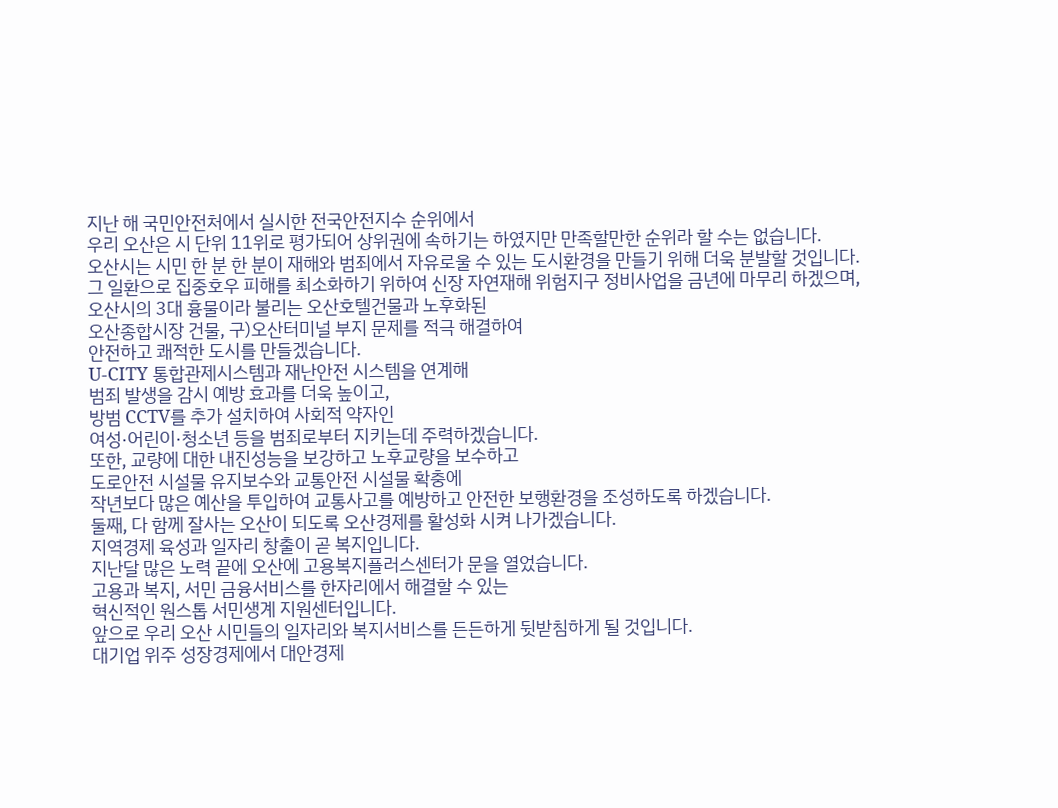지난 해 국민안전처에서 실시한 전국안전지수 순위에서
우리 오산은 시 단위 11위로 평가되어 상위권에 속하기는 하였지만 만족할만한 순위라 할 수는 없습니다.
오산시는 시민 한 분 한 분이 재해와 범죄에서 자유로울 수 있는 도시환경을 만들기 위해 더욱 분발할 것입니다.
그 일환으로 집중호우 피해를 최소화하기 위하여 신장 자연재해 위험지구 정비사업을 금년에 마무리 하겠으며,
오산시의 3대 흉물이라 불리는 오산호텔건물과 노후화된
오산종합시장 건물, 구)오산터미널 부지 문제를 적극 해결하여
안전하고 쾌적한 도시를 만들겠습니다.
U-CITY 통합관제시스템과 재난안전 시스템을 연계해
범죄 발생을 감시 예방 효과를 더욱 높이고,
방범 CCTV를 추가 설치하여 사회적 약자인
여성·어린이·청소년 등을 범죄로부터 지키는데 주력하겠습니다.
또한, 교량에 대한 내진성능을 보강하고 노후교량을 보수하고
도로안전 시설물 유지보수와 교통안전 시설물 확충에
작년보다 많은 예산을 투입하여 교통사고를 예방하고 안전한 보행환경을 조성하도록 하겠습니다.
둘째, 다 함께 잘사는 오산이 되도록 오산경제를 활성화 시켜 나가겠습니다.
지역경제 육성과 일자리 창출이 곧 복지입니다.
지난달 많은 노력 끝에 오산에 고용복지플러스센터가 문을 열었습니다.
고용과 복지, 서민 금융서비스를 한자리에서 해결할 수 있는
혁신적인 원스톱 서민생계 지원센터입니다.
앞으로 우리 오산 시민들의 일자리와 복지서비스를 든든하게 뒷받침하게 될 것입니다.
대기업 위주 성장경제에서 대안경제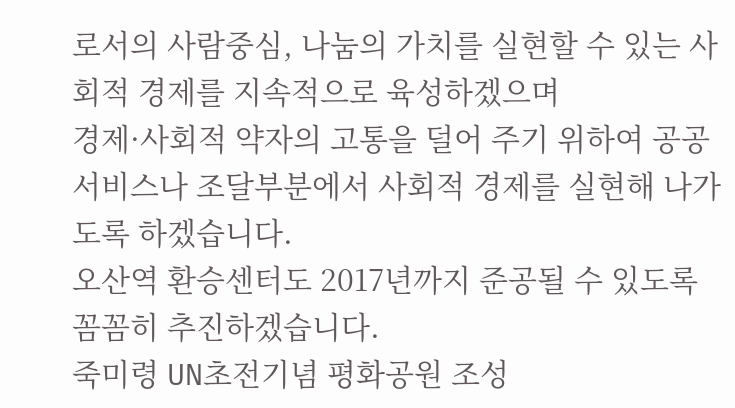로서의 사람중심, 나눔의 가치를 실현할 수 있는 사회적 경제를 지속적으로 육성하겠으며
경제·사회적 약자의 고통을 덜어 주기 위하여 공공서비스나 조달부분에서 사회적 경제를 실현해 나가도록 하겠습니다.
오산역 환승센터도 2017년까지 준공될 수 있도록 꼼꼼히 추진하겠습니다.
죽미령 UN초전기념 평화공원 조성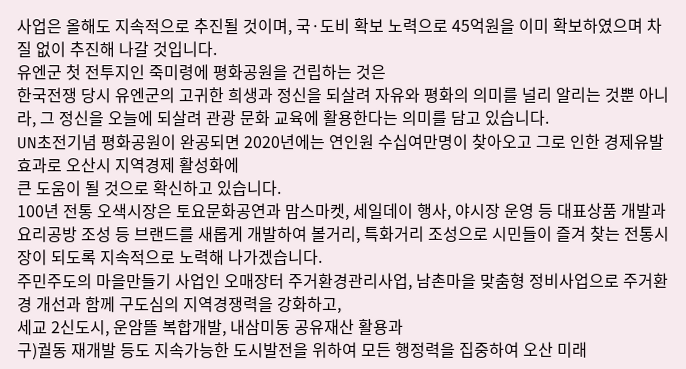사업은 올해도 지속적으로 추진될 것이며, 국·도비 확보 노력으로 45억원을 이미 확보하였으며 차질 없이 추진해 나갈 것입니다.
유엔군 첫 전투지인 죽미령에 평화공원을 건립하는 것은
한국전쟁 당시 유엔군의 고귀한 희생과 정신을 되살려 자유와 평화의 의미를 널리 알리는 것뿐 아니라, 그 정신을 오늘에 되살려 관광 문화 교육에 활용한다는 의미를 담고 있습니다.
UN초전기념 평화공원이 완공되면 2020년에는 연인원 수십여만명이 찾아오고 그로 인한 경제유발 효과로 오산시 지역경제 활성화에
큰 도움이 될 것으로 확신하고 있습니다.
100년 전통 오색시장은 토요문화공연과 맘스마켓, 세일데이 행사, 야시장 운영 등 대표상품 개발과 요리공방 조성 등 브랜드를 새롭게 개발하여 볼거리, 특화거리 조성으로 시민들이 즐겨 찾는 전통시장이 되도록 지속적으로 노력해 나가겠습니다.
주민주도의 마을만들기 사업인 오매장터 주거환경관리사업, 남촌마을 맞춤형 정비사업으로 주거환경 개선과 함께 구도심의 지역경쟁력을 강화하고,
세교 2신도시, 운암뜰 복합개발, 내삼미동 공유재산 활용과
구)궐동 재개발 등도 지속가능한 도시발전을 위하여 모든 행정력을 집중하여 오산 미래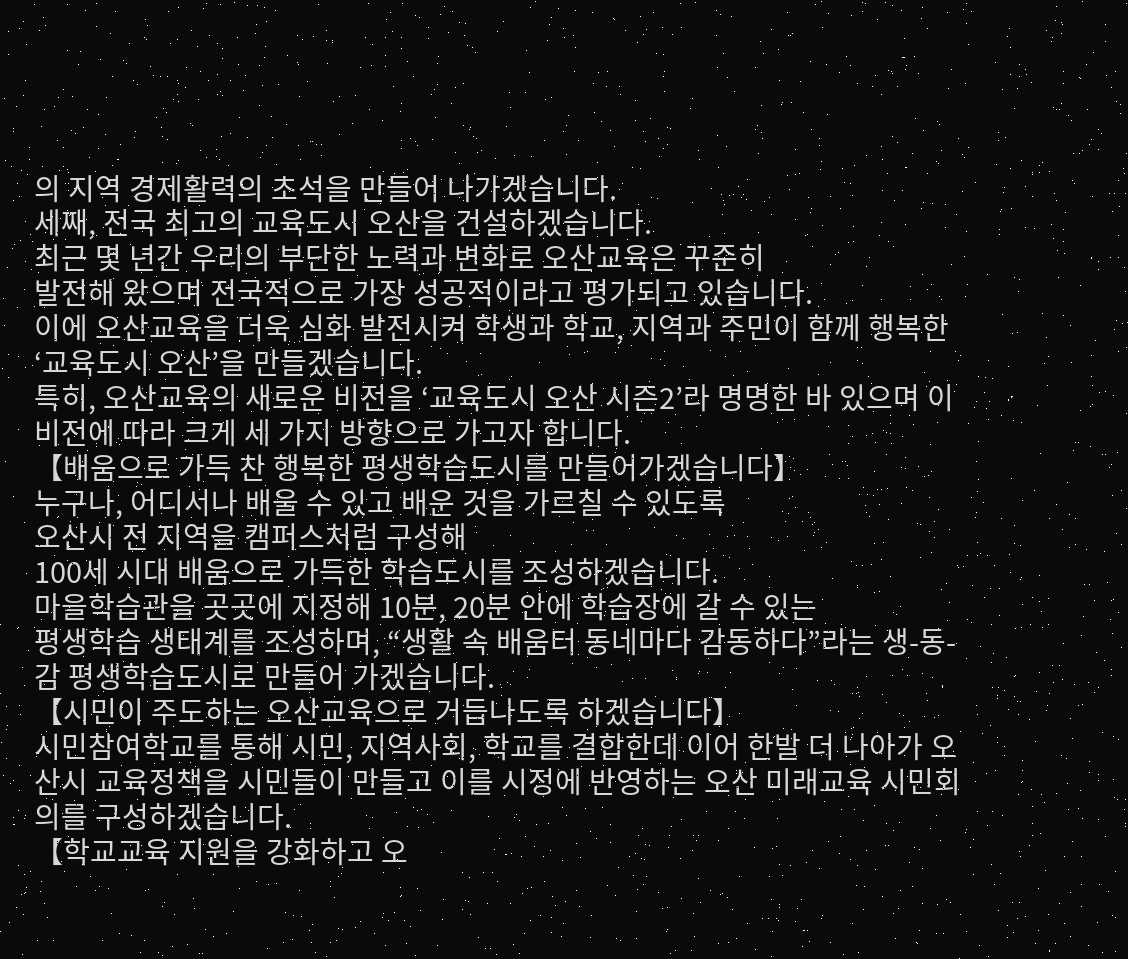의 지역 경제활력의 초석을 만들어 나가겠습니다.
세째, 전국 최고의 교육도시 오산을 건설하겠습니다.
최근 몇 년간 우리의 부단한 노력과 변화로 오산교육은 꾸준히
발전해 왔으며 전국적으로 가장 성공적이라고 평가되고 있습니다.
이에 오산교육을 더욱 심화 발전시켜 학생과 학교, 지역과 주민이 함께 행복한 ‘교육도시 오산’을 만들겠습니다.
특히, 오산교육의 새로운 비전을 ‘교육도시 오산 시즌2’라 명명한 바 있으며 이 비전에 따라 크게 세 가지 방향으로 가고자 합니다.
【배움으로 가득 찬 행복한 평생학습도시를 만들어가겠습니다】
누구나, 어디서나 배울 수 있고 배운 것을 가르칠 수 있도록
오산시 전 지역을 캠퍼스처럼 구성해
100세 시대 배움으로 가득한 학습도시를 조성하겠습니다.
마을학습관을 곳곳에 지정해 10분, 20분 안에 학습장에 갈 수 있는
평생학습 생태계를 조성하며, “생활 속 배움터 동네마다 감동하다”라는 생-동-감 평생학습도시로 만들어 가겠습니다.
【시민이 주도하는 오산교육으로 거듭나도록 하겠습니다】
시민참여학교를 통해 시민, 지역사회, 학교를 결합한데 이어 한발 더 나아가 오산시 교육정책을 시민들이 만들고 이를 시정에 반영하는 오산 미래교육 시민회의를 구성하겠습니다.
【학교교육 지원을 강화하고 오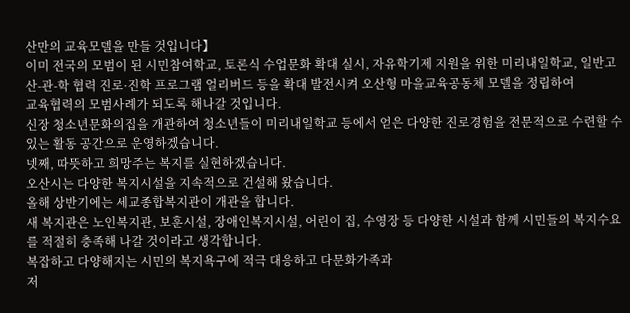산만의 교육모델을 만들 것입니다】
이미 전국의 모범이 된 시민참여학교, 토론식 수업문화 확대 실시, 자유학기제 지원을 위한 미리내일학교, 일반고 산-관-학 협력 진로·진학 프로그램 얼리버드 등을 확대 발전시켜 오산형 마을교육공동체 모델을 정립하여
교육협력의 모범사례가 되도록 해나갈 것입니다.
신장 청소년문화의집을 개관하여 청소년들이 미리내일학교 등에서 얻은 다양한 진로경험을 전문적으로 수련할 수 있는 활동 공간으로 운영하겠습니다.
넷째, 따뜻하고 희망주는 복지를 실현하겠습니다.
오산시는 다양한 복지시설을 지속적으로 건설해 왔습니다.
올해 상반기에는 세교종합복지관이 개관을 합니다.
새 복지관은 노인복지관, 보훈시설, 장애인복지시설, 어린이 집, 수영장 등 다양한 시설과 함께 시민들의 복지수요를 적절히 충족해 나갈 것이라고 생각합니다.
복잡하고 다양해지는 시민의 복지욕구에 적극 대응하고 다문화가족과
저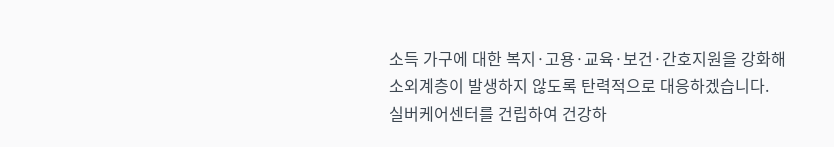소득 가구에 대한 복지·고용·교육·보건·간호지원을 강화해
소외계층이 발생하지 않도록 탄력적으로 대응하겠습니다.
실버케어센터를 건립하여 건강하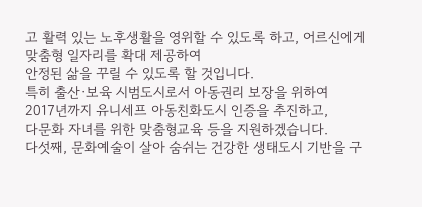고 활력 있는 노후생활을 영위할 수 있도록 하고, 어르신에게 맞춤형 일자리를 확대 제공하여
안정된 삶을 꾸릴 수 있도록 할 것입니다.
특히 출산·보육 시범도시로서 아동권리 보장을 위하여
2017년까지 유니세프 아동친화도시 인증을 추진하고,
다문화 자녀를 위한 맞춤형교육 등을 지원하겠습니다.
다섯째, 문화예술이 살아 숨쉬는 건강한 생태도시 기반을 구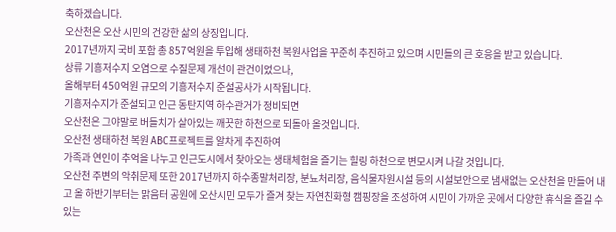축하겠습니다.
오산천은 오산 시민의 건강한 삶의 상징입니다.
2017년까지 국비 포함 총 857억원을 투입해 생태하천 복원사업을 꾸준히 추진하고 있으며 시민들의 큰 호응을 받고 있습니다.
상류 기흥저수지 오염으로 수질문제 개선이 관건이었으나,
올해부터 450억원 규모의 기흥저수지 준설공사가 시작됩니다.
기흥저수지가 준설되고 인근 동탄지역 하수관거가 정비되면
오산천은 그야말로 버들치가 살아있는 깨끗한 하천으로 되돌아 올것입니다.
오산천 생태하천 복원 ABC프로젝트를 알차게 추진하여
가족과 연인이 추억을 나누고 인근도시에서 찾아오는 생태체험을 즐기는 힐링 하천으로 변모시켜 나갈 것입니다.
오산천 주변의 악취문제 또한 2017년까지 하수종말처리장, 분뇨처리장, 음식물자원시설 등의 시설보안으로 냄새없는 오산천을 만들어 내고 올 하반기부터는 맑음터 공원에 오산시민 모두가 즐겨 찾는 자연친화형 캠핑장을 조성하여 시민이 가까운 곳에서 다양한 휴식을 즐길 수 있는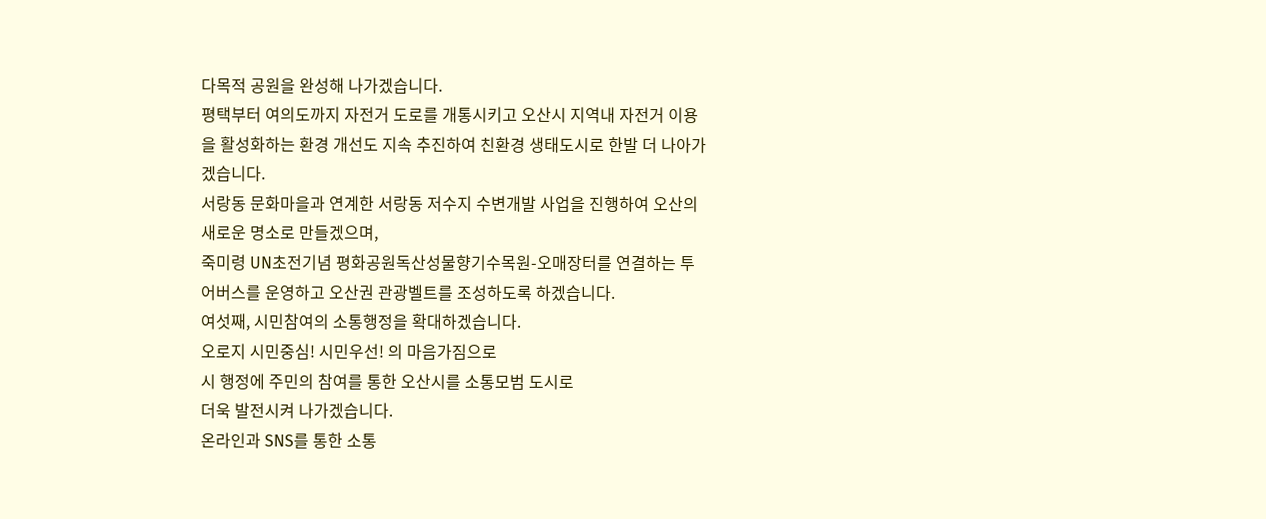다목적 공원을 완성해 나가겠습니다.
평택부터 여의도까지 자전거 도로를 개통시키고 오산시 지역내 자전거 이용을 활성화하는 환경 개선도 지속 추진하여 친환경 생태도시로 한발 더 나아가겠습니다.
서랑동 문화마을과 연계한 서랑동 저수지 수변개발 사업을 진행하여 오산의 새로운 명소로 만들겠으며,
죽미령 UN초전기념 평화공원독산성물향기수목원-오매장터를 연결하는 투어버스를 운영하고 오산권 관광벨트를 조성하도록 하겠습니다.
여섯째, 시민참여의 소통행정을 확대하겠습니다.
오로지 시민중심! 시민우선! 의 마음가짐으로
시 행정에 주민의 참여를 통한 오산시를 소통모범 도시로
더욱 발전시켜 나가겠습니다.
온라인과 SNS를 통한 소통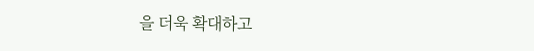을 더욱 확대하고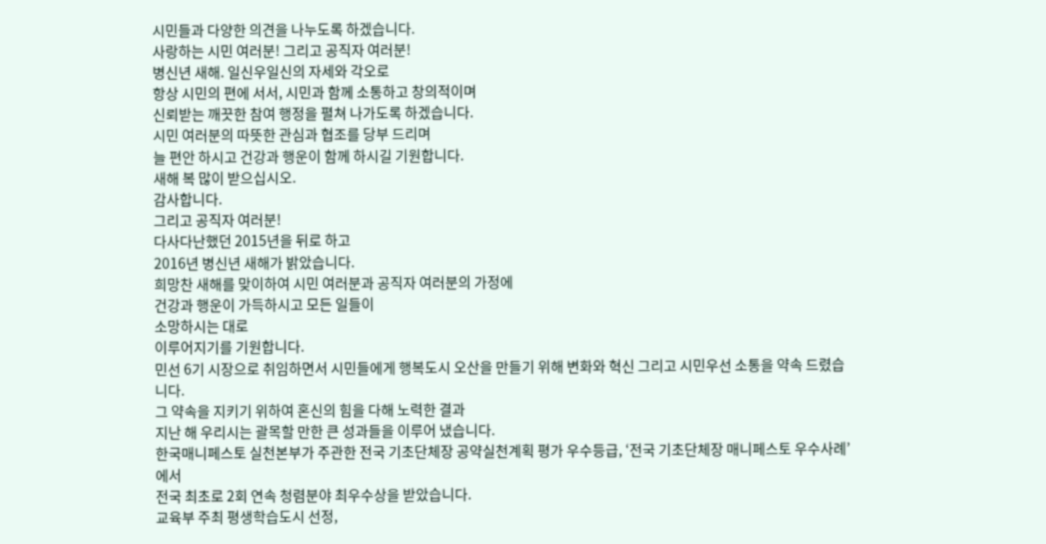시민들과 다양한 의견을 나누도록 하겠습니다.
사랑하는 시민 여러분! 그리고 공직자 여러분!
병신년 새해. 일신우일신의 자세와 각오로
항상 시민의 편에 서서, 시민과 함께 소통하고 창의적이며
신뢰받는 깨끗한 참여 행정을 펼쳐 나가도록 하겠습니다.
시민 여러분의 따뜻한 관심과 협조를 당부 드리며
늘 편안 하시고 건강과 행운이 함께 하시길 기원합니다.
새해 복 많이 받으십시오.
감사합니다.
그리고 공직자 여러분!
다사다난했던 2015년을 뒤로 하고
2016년 병신년 새해가 밝았습니다.
희망찬 새해를 맞이하여 시민 여러분과 공직자 여러분의 가정에
건강과 행운이 가득하시고 모든 일들이
소망하시는 대로
이루어지기를 기원합니다.
민선 6기 시장으로 취임하면서 시민들에게 행복도시 오산을 만들기 위해 변화와 혁신 그리고 시민우선 소통을 약속 드렸습니다.
그 약속을 지키기 위하여 혼신의 힘을 다해 노력한 결과
지난 해 우리시는 괄목할 만한 큰 성과들을 이루어 냈습니다.
한국매니페스토 실천본부가 주관한 전국 기초단체장 공약실천계획 평가 우수등급, ‘전국 기초단체장 매니페스토 우수사례’에서
전국 최초로 2회 연속 청렴분야 최우수상을 받았습니다.
교육부 주최 평생학습도시 선정,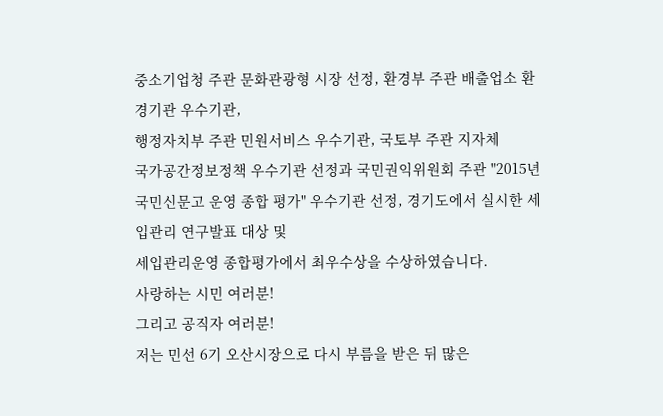중소기업청 주관 문화관광형 시장 선정, 환경부 주관 배출업소 환경기관 우수기관,
행정자치부 주관 민원서비스 우수기관, 국토부 주관 지자체
국가공간정보정책 우수기관 선정과 국민권익위원회 주관 "2015년 국민신문고 운영 종합 평가" 우수기관 선정, 경기도에서 실시한 세입관리 연구발표 대상 및
세입관리운영 종합평가에서 최우수상을 수상하였습니다.
사랑하는 시민 여러분!
그리고 공직자 여러분!
저는 민선 6기 오산시장으로 다시 부름을 받은 뒤 많은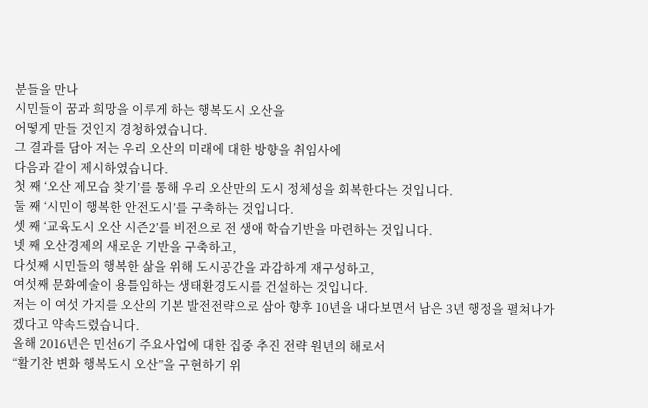분들을 만나
시민들이 꿈과 희망을 이루게 하는 행복도시 오산을
어떻게 만들 것인지 경청하였습니다.
그 결과를 담아 저는 우리 오산의 미래에 대한 방향을 취임사에
다음과 같이 제시하였습니다.
첫 째 ‘오산 제모습 찾기’를 통해 우리 오산만의 도시 정체성을 회복한다는 것입니다.
둘 째 ‘시민이 행복한 안전도시’를 구축하는 것입니다.
셋 째 ‘교육도시 오산 시즌2’를 비전으로 전 생애 학습기반을 마련하는 것입니다.
넷 째 오산경제의 새로운 기반을 구축하고,
다섯째 시민들의 행복한 삶을 위해 도시공간을 과감하게 재구성하고,
여섯째 문화예술이 용틀임하는 생태환경도시를 건설하는 것입니다.
저는 이 여섯 가지를 오산의 기본 발전전략으로 삼아 향후 10년을 내다보면서 남은 3년 행정을 펼쳐나가겠다고 약속드렸습니다.
올해 2016년은 민선6기 주요사업에 대한 집중 추진 전략 원년의 해로서
“활기찬 변화 행복도시 오산”을 구현하기 위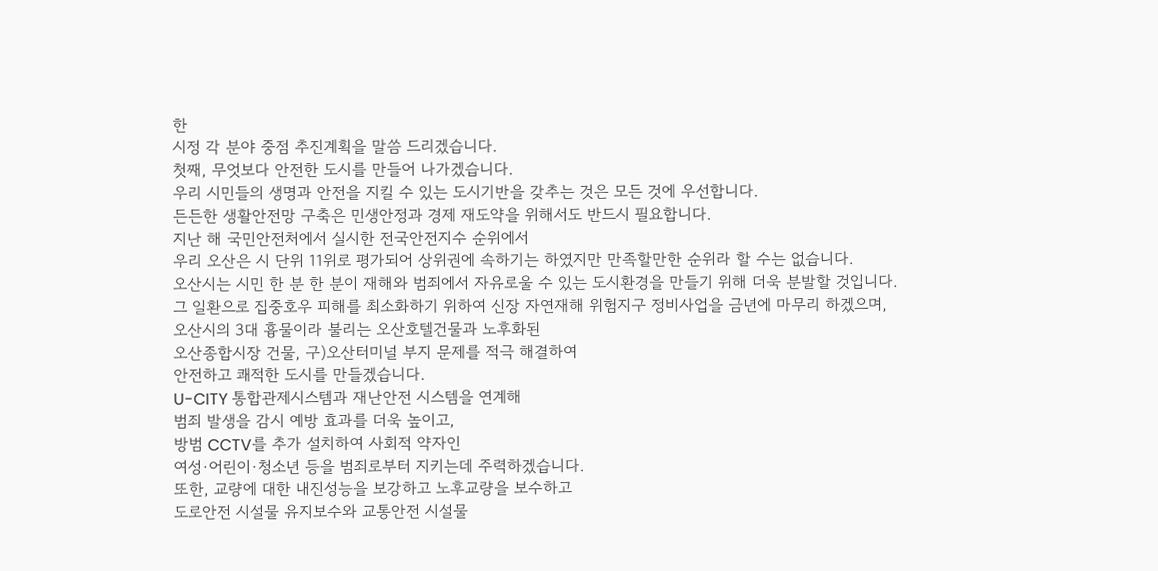한
시정 각 분야 중점 추진계획을 말씀 드리겠습니다.
첫째, 무엇보다 안전한 도시를 만들어 나가겠습니다.
우리 시민들의 생명과 안전을 지킬 수 있는 도시기반을 갖추는 것은 모든 것에 우선합니다.
든든한 생활안전망 구축은 민생안정과 경제 재도약을 위해서도 반드시 필요합니다.
지난 해 국민안전처에서 실시한 전국안전지수 순위에서
우리 오산은 시 단위 11위로 평가되어 상위권에 속하기는 하였지만 만족할만한 순위라 할 수는 없습니다.
오산시는 시민 한 분 한 분이 재해와 범죄에서 자유로울 수 있는 도시환경을 만들기 위해 더욱 분발할 것입니다.
그 일환으로 집중호우 피해를 최소화하기 위하여 신장 자연재해 위험지구 정비사업을 금년에 마무리 하겠으며,
오산시의 3대 흉물이라 불리는 오산호텔건물과 노후화된
오산종합시장 건물, 구)오산터미널 부지 문제를 적극 해결하여
안전하고 쾌적한 도시를 만들겠습니다.
U-CITY 통합관제시스템과 재난안전 시스템을 연계해
범죄 발생을 감시 예방 효과를 더욱 높이고,
방범 CCTV를 추가 설치하여 사회적 약자인
여성·어린이·청소년 등을 범죄로부터 지키는데 주력하겠습니다.
또한, 교량에 대한 내진성능을 보강하고 노후교량을 보수하고
도로안전 시설물 유지보수와 교통안전 시설물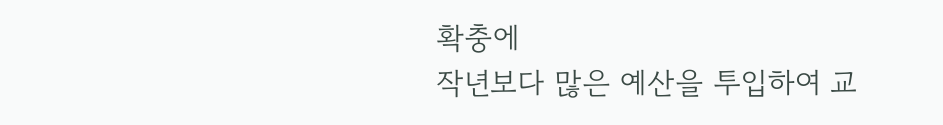확충에
작년보다 많은 예산을 투입하여 교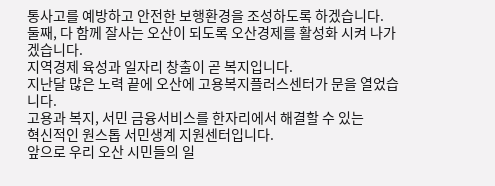통사고를 예방하고 안전한 보행환경을 조성하도록 하겠습니다.
둘째, 다 함께 잘사는 오산이 되도록 오산경제를 활성화 시켜 나가겠습니다.
지역경제 육성과 일자리 창출이 곧 복지입니다.
지난달 많은 노력 끝에 오산에 고용복지플러스센터가 문을 열었습니다.
고용과 복지, 서민 금융서비스를 한자리에서 해결할 수 있는
혁신적인 원스톱 서민생계 지원센터입니다.
앞으로 우리 오산 시민들의 일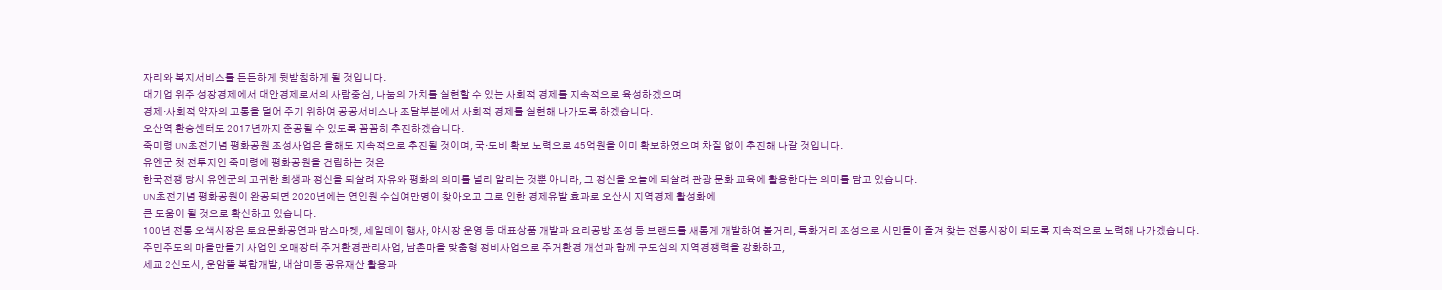자리와 복지서비스를 든든하게 뒷받침하게 될 것입니다.
대기업 위주 성장경제에서 대안경제로서의 사람중심, 나눔의 가치를 실현할 수 있는 사회적 경제를 지속적으로 육성하겠으며
경제·사회적 약자의 고통을 덜어 주기 위하여 공공서비스나 조달부분에서 사회적 경제를 실현해 나가도록 하겠습니다.
오산역 환승센터도 2017년까지 준공될 수 있도록 꼼꼼히 추진하겠습니다.
죽미령 UN초전기념 평화공원 조성사업은 올해도 지속적으로 추진될 것이며, 국·도비 확보 노력으로 45억원을 이미 확보하였으며 차질 없이 추진해 나갈 것입니다.
유엔군 첫 전투지인 죽미령에 평화공원을 건립하는 것은
한국전쟁 당시 유엔군의 고귀한 희생과 정신을 되살려 자유와 평화의 의미를 널리 알리는 것뿐 아니라, 그 정신을 오늘에 되살려 관광 문화 교육에 활용한다는 의미를 담고 있습니다.
UN초전기념 평화공원이 완공되면 2020년에는 연인원 수십여만명이 찾아오고 그로 인한 경제유발 효과로 오산시 지역경제 활성화에
큰 도움이 될 것으로 확신하고 있습니다.
100년 전통 오색시장은 토요문화공연과 맘스마켓, 세일데이 행사, 야시장 운영 등 대표상품 개발과 요리공방 조성 등 브랜드를 새롭게 개발하여 볼거리, 특화거리 조성으로 시민들이 즐겨 찾는 전통시장이 되도록 지속적으로 노력해 나가겠습니다.
주민주도의 마을만들기 사업인 오매장터 주거환경관리사업, 남촌마을 맞춤형 정비사업으로 주거환경 개선과 함께 구도심의 지역경쟁력을 강화하고,
세교 2신도시, 운암뜰 복합개발, 내삼미동 공유재산 활용과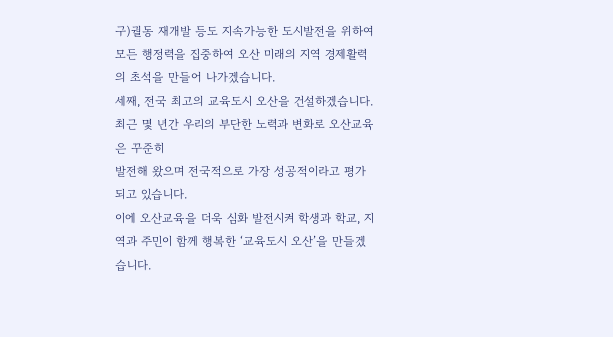구)궐동 재개발 등도 지속가능한 도시발전을 위하여 모든 행정력을 집중하여 오산 미래의 지역 경제활력의 초석을 만들어 나가겠습니다.
세째, 전국 최고의 교육도시 오산을 건설하겠습니다.
최근 몇 년간 우리의 부단한 노력과 변화로 오산교육은 꾸준히
발전해 왔으며 전국적으로 가장 성공적이라고 평가되고 있습니다.
이에 오산교육을 더욱 심화 발전시켜 학생과 학교, 지역과 주민이 함께 행복한 ‘교육도시 오산’을 만들겠습니다.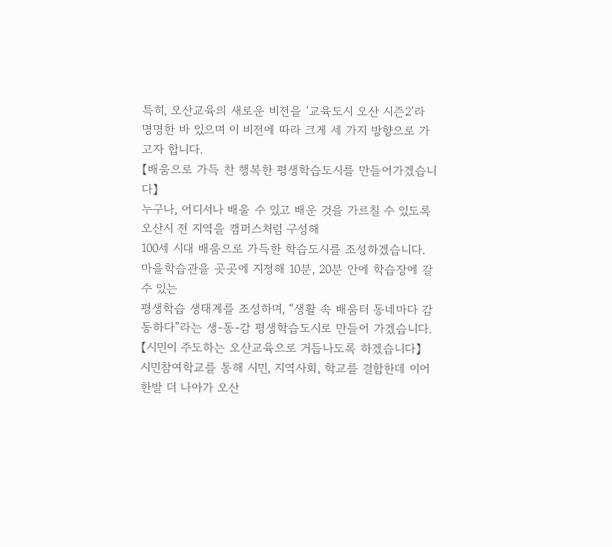특히, 오산교육의 새로운 비전을 ‘교육도시 오산 시즌2’라 명명한 바 있으며 이 비전에 따라 크게 세 가지 방향으로 가고자 합니다.
【배움으로 가득 찬 행복한 평생학습도시를 만들어가겠습니다】
누구나, 어디서나 배울 수 있고 배운 것을 가르칠 수 있도록
오산시 전 지역을 캠퍼스처럼 구성해
100세 시대 배움으로 가득한 학습도시를 조성하겠습니다.
마을학습관을 곳곳에 지정해 10분, 20분 안에 학습장에 갈 수 있는
평생학습 생태계를 조성하며, “생활 속 배움터 동네마다 감동하다”라는 생-동-감 평생학습도시로 만들어 가겠습니다.
【시민이 주도하는 오산교육으로 거듭나도록 하겠습니다】
시민참여학교를 통해 시민, 지역사회, 학교를 결합한데 이어 한발 더 나아가 오산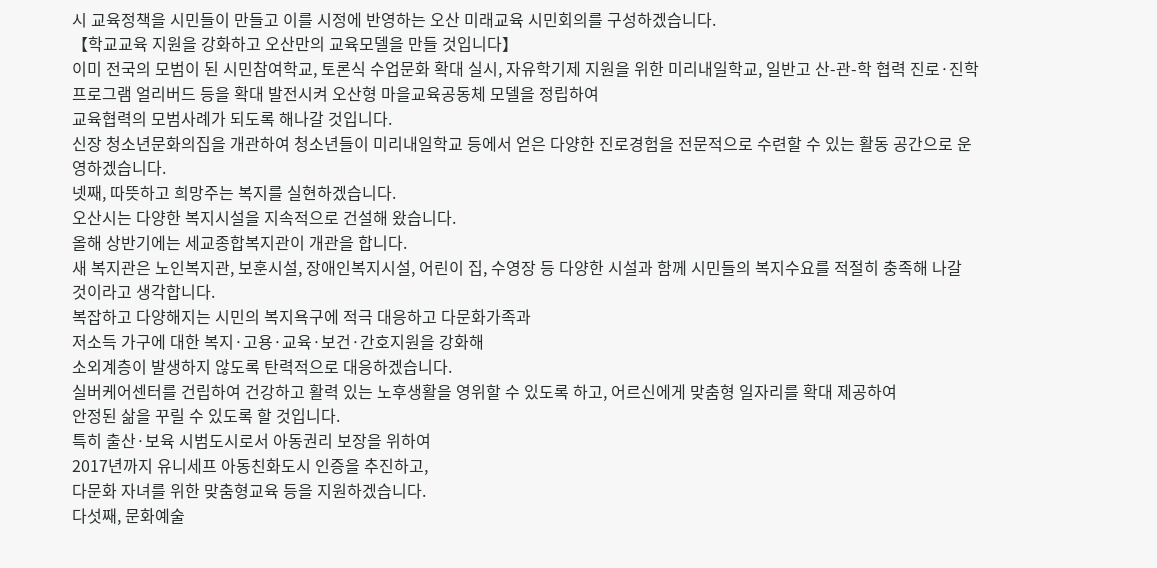시 교육정책을 시민들이 만들고 이를 시정에 반영하는 오산 미래교육 시민회의를 구성하겠습니다.
【학교교육 지원을 강화하고 오산만의 교육모델을 만들 것입니다】
이미 전국의 모범이 된 시민참여학교, 토론식 수업문화 확대 실시, 자유학기제 지원을 위한 미리내일학교, 일반고 산-관-학 협력 진로·진학 프로그램 얼리버드 등을 확대 발전시켜 오산형 마을교육공동체 모델을 정립하여
교육협력의 모범사례가 되도록 해나갈 것입니다.
신장 청소년문화의집을 개관하여 청소년들이 미리내일학교 등에서 얻은 다양한 진로경험을 전문적으로 수련할 수 있는 활동 공간으로 운영하겠습니다.
넷째, 따뜻하고 희망주는 복지를 실현하겠습니다.
오산시는 다양한 복지시설을 지속적으로 건설해 왔습니다.
올해 상반기에는 세교종합복지관이 개관을 합니다.
새 복지관은 노인복지관, 보훈시설, 장애인복지시설, 어린이 집, 수영장 등 다양한 시설과 함께 시민들의 복지수요를 적절히 충족해 나갈 것이라고 생각합니다.
복잡하고 다양해지는 시민의 복지욕구에 적극 대응하고 다문화가족과
저소득 가구에 대한 복지·고용·교육·보건·간호지원을 강화해
소외계층이 발생하지 않도록 탄력적으로 대응하겠습니다.
실버케어센터를 건립하여 건강하고 활력 있는 노후생활을 영위할 수 있도록 하고, 어르신에게 맞춤형 일자리를 확대 제공하여
안정된 삶을 꾸릴 수 있도록 할 것입니다.
특히 출산·보육 시범도시로서 아동권리 보장을 위하여
2017년까지 유니세프 아동친화도시 인증을 추진하고,
다문화 자녀를 위한 맞춤형교육 등을 지원하겠습니다.
다섯째, 문화예술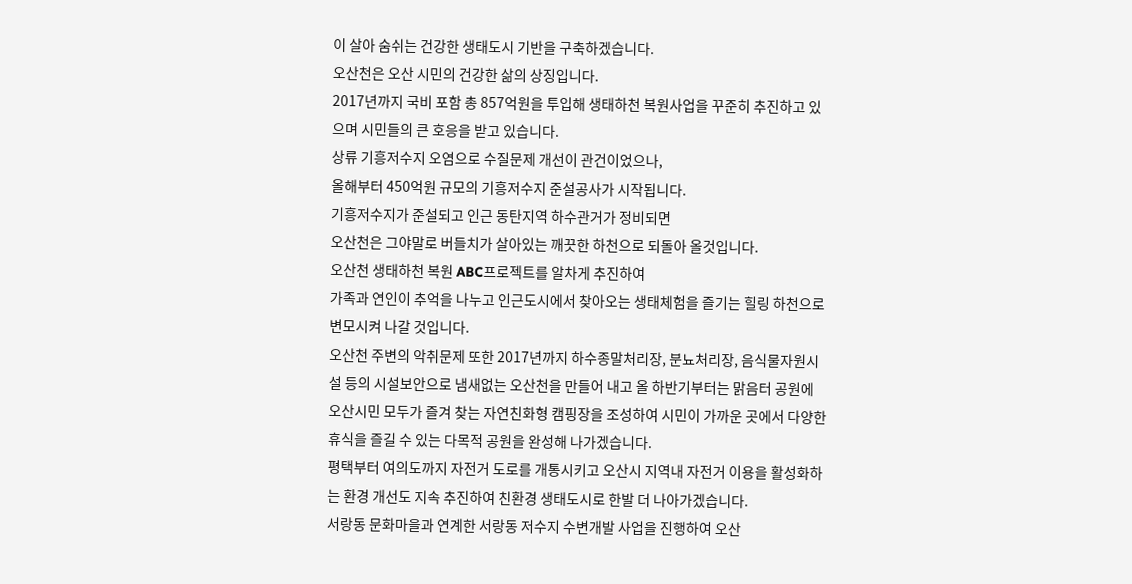이 살아 숨쉬는 건강한 생태도시 기반을 구축하겠습니다.
오산천은 오산 시민의 건강한 삶의 상징입니다.
2017년까지 국비 포함 총 857억원을 투입해 생태하천 복원사업을 꾸준히 추진하고 있으며 시민들의 큰 호응을 받고 있습니다.
상류 기흥저수지 오염으로 수질문제 개선이 관건이었으나,
올해부터 450억원 규모의 기흥저수지 준설공사가 시작됩니다.
기흥저수지가 준설되고 인근 동탄지역 하수관거가 정비되면
오산천은 그야말로 버들치가 살아있는 깨끗한 하천으로 되돌아 올것입니다.
오산천 생태하천 복원 ABC프로젝트를 알차게 추진하여
가족과 연인이 추억을 나누고 인근도시에서 찾아오는 생태체험을 즐기는 힐링 하천으로 변모시켜 나갈 것입니다.
오산천 주변의 악취문제 또한 2017년까지 하수종말처리장, 분뇨처리장, 음식물자원시설 등의 시설보안으로 냄새없는 오산천을 만들어 내고 올 하반기부터는 맑음터 공원에 오산시민 모두가 즐겨 찾는 자연친화형 캠핑장을 조성하여 시민이 가까운 곳에서 다양한 휴식을 즐길 수 있는 다목적 공원을 완성해 나가겠습니다.
평택부터 여의도까지 자전거 도로를 개통시키고 오산시 지역내 자전거 이용을 활성화하는 환경 개선도 지속 추진하여 친환경 생태도시로 한발 더 나아가겠습니다.
서랑동 문화마을과 연계한 서랑동 저수지 수변개발 사업을 진행하여 오산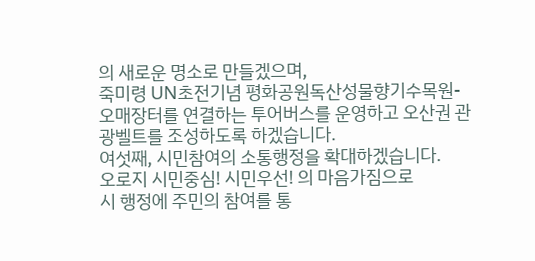의 새로운 명소로 만들겠으며,
죽미령 UN초전기념 평화공원독산성물향기수목원-오매장터를 연결하는 투어버스를 운영하고 오산권 관광벨트를 조성하도록 하겠습니다.
여섯째, 시민참여의 소통행정을 확대하겠습니다.
오로지 시민중심! 시민우선! 의 마음가짐으로
시 행정에 주민의 참여를 통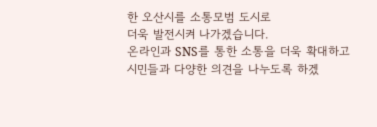한 오산시를 소통모범 도시로
더욱 발전시켜 나가겠습니다.
온라인과 SNS를 통한 소통을 더욱 확대하고
시민들과 다양한 의견을 나누도록 하겠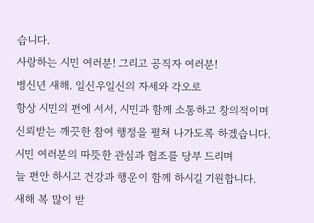습니다.
사랑하는 시민 여러분! 그리고 공직자 여러분!
병신년 새해. 일신우일신의 자세와 각오로
항상 시민의 편에 서서, 시민과 함께 소통하고 창의적이며
신뢰받는 깨끗한 참여 행정을 펼쳐 나가도록 하겠습니다.
시민 여러분의 따뜻한 관심과 협조를 당부 드리며
늘 편안 하시고 건강과 행운이 함께 하시길 기원합니다.
새해 복 많이 받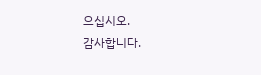으십시오.
감사합니다.